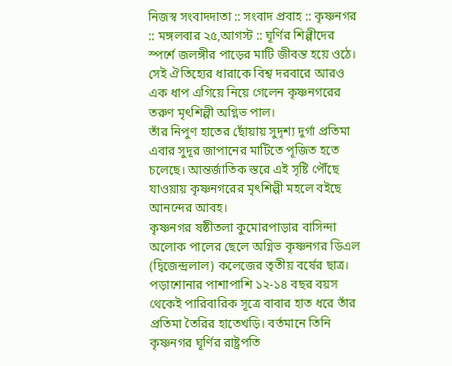নিজস্ব সংবাদদাতা :: সংবাদ প্রবাহ :: কৃষ্ণনগর :: মঙ্গলবার ২৫,আগস্ট :: ঘূর্ণির শিল্পীদের স্পর্শে জলঙ্গীর পাড়ের মাটি জীবন্ত হয়ে ওঠে। সেই ঐতিহ্যের ধারাকে বিশ্ব দরবারে আরও এক ধাপ এগিয়ে নিয়ে গেলেন কৃষ্ণনগরের তরুণ মৃৎশিল্পী অগ্নিভ পাল।
তাঁর নিপুণ হাতের ছোঁয়ায় সুদৃশ্য দুর্গা প্রতিমা এবার সুদূর জাপানের মাটিতে পূজিত হতে চলেছে। আন্তর্জাতিক স্তরে এই সৃষ্টি পৌঁছে যাওয়ায় কৃষ্ণনগরের মৃৎশিল্পী মহলে বইছে আনন্দের আবহ।
কৃষ্ণনগর ষষ্ঠীতলা কুমোরপাড়ার বাসিন্দা অলোক পালের ছেলে অগ্নিভ কৃষ্ণনগর ডিএল (দ্বিজেন্দ্রলাল) কলেজের তৃতীয় বর্ষের ছাত্র।
পড়াশোনার পাশাপাশি ১২-১৪ বছর বয়স থেকেই পারিবারিক সূত্রে বাবার হাত ধরে তাঁর প্রতিমা তৈরির হাতেখড়ি। বর্তমানে তিনি কৃষ্ণনগর ঘূর্ণির রাষ্ট্রপতি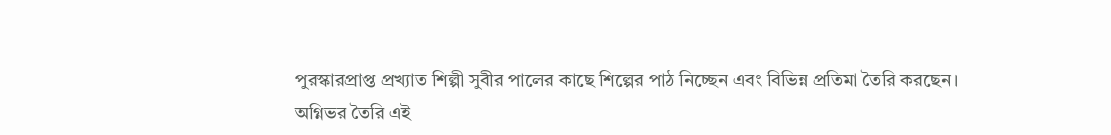পুরস্কারপ্রাপ্ত প্রখ্যাত শিল্পী সুবীর পালের কাছে শিল্পের পাঠ নিচ্ছেন এবং বিভিন্ন প্রতিমা তৈরি করছেন।
অগ্নিভর তৈরি এই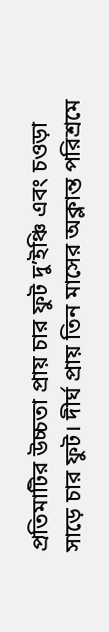প্রতিমাটির উচ্চতা প্রায় চার ফুট দু’ইঞ্চি এবং চওড়া সাড়ে চার ফুট। দীর্ঘ প্রায় তিন মাসের অক্লান্ত পরিশ্রমে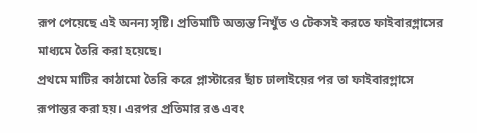রূপ পেয়েছে এই অনন্য সৃষ্টি। প্রতিমাটি অত্যন্ত নিখুঁত ও টেকসই করতে ফাইবারগ্লাসের মাধ্যমে তৈরি করা হয়েছে।
প্রথমে মাটির কাঠামো তৈরি করে প্লাস্টারের ছাঁচ ঢালাইয়ের পর তা ফাইবারগ্লাসে রূপান্তর করা হয়। এরপর প্রতিমার রঙ এবং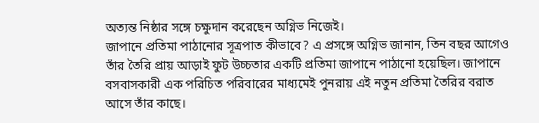অত্যন্ত নিষ্ঠার সঙ্গে চক্ষুদান করেছেন অগ্নিভ নিজেই।
জাপানে প্রতিমা পাঠানোর সূত্রপাত কীভাবে? এ প্রসঙ্গে অগ্নিভ জানান, তিন বছর আগেও তাঁর তৈরি প্রায় আড়াই ফুট উচ্চতার একটি প্রতিমা জাপানে পাঠানো হয়েছিল। জাপানে বসবাসকারী এক পরিচিত পরিবারের মাধ্যমেই পুনরায় এই নতুন প্রতিমা তৈরির বরাত আসে তাঁর কাছে।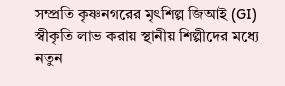সম্প্রতি কৃষ্ণনগরের মৃৎশিল্প জিআই (GI) স্বীকৃতি লাভ করায় স্থানীয় শিল্পীদের মধ্যে নতুন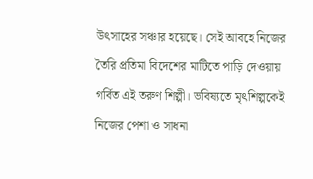উৎসাহের সঞ্চার হয়েছে। সেই আবহে নিজের তৈরি প্রতিমা বিদেশের মাটিতে পাড়ি দেওয়ায় গর্বিত এই তরুণ শিল্পী। ভবিষ্যতে মৃৎশিল্পকেই নিজের পেশা ও সাধনা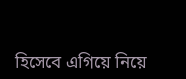হিসেবে এগিয়ে নিয়ে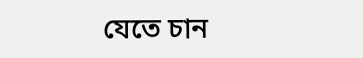যেতে চান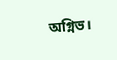অগ্নিভ।